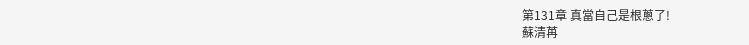第131章 真當自己是根蔥了!
蘇清苒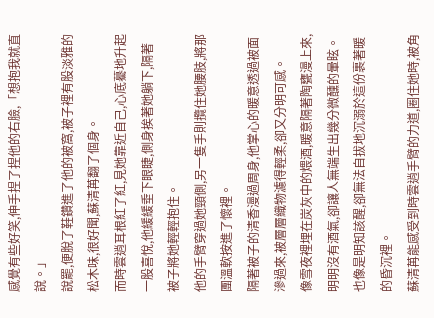感覺有些好笑,伸手捏了捏他的右臉,「想抱我就直說。」
說罷,便脫了鞋鑽進了他的被窩,被子裡有股淡雅的松木味,很好聞,蘇清苒翻了個身。
而時雲逍耳根紅了紅,見她靠近自己,心底驀地升起一股喜悅,他緩緩垂下眼睫,側身挨著她躺下,隔著被子將她輕輕抱住。
他的手臂穿過她頸側,另一隻手則攬住她腰肢,將那團溫軟按進了懷裡。
隔著被子的清香漫過周身,他掌心的暖意透過被面滲過來,被層層織物濾得輕柔,卻又分明可感。
像雪夜裡埋在炭灰中的煨酒,暖意隔著陶甕漫上來,明明沒有酒氣,卻讓人無端生出幾分微醺的暈眩。
也像是明知該醒,卻無法自拔地沉溺於這份裹著暖的昏沉裡。
蘇清苒能感受到時雲逍手臂的力道,圈住她時,被角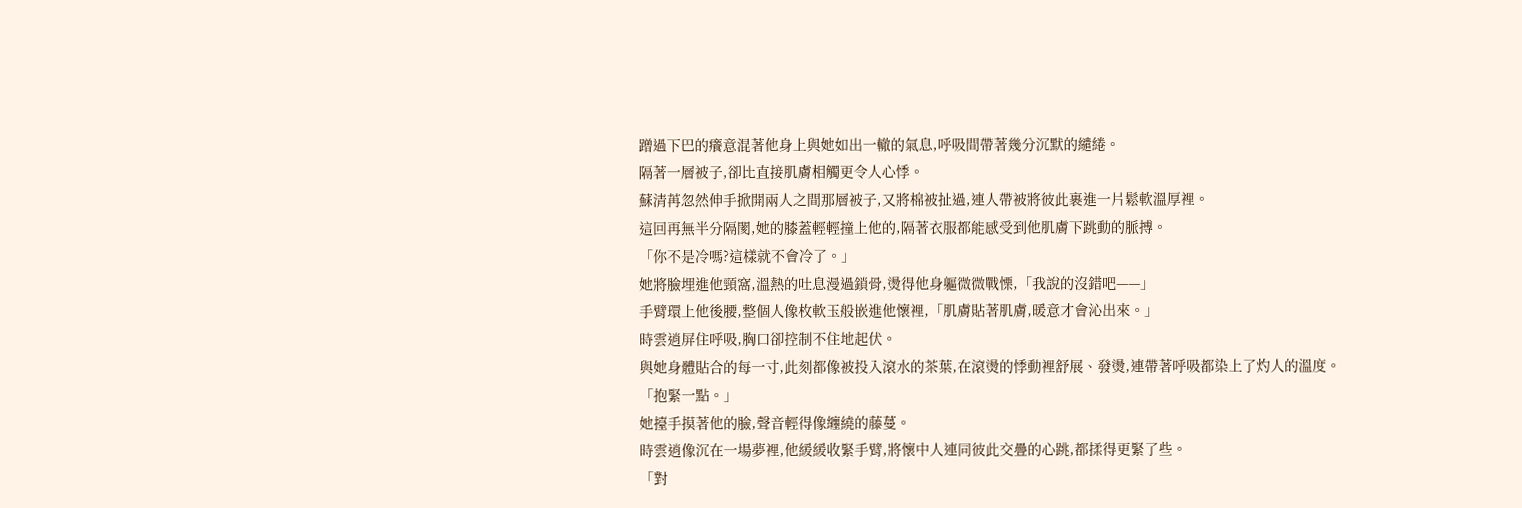蹭過下巴的癢意混著他身上與她如出一轍的氣息,呼吸間帶著幾分沉默的繾綣。
隔著一層被子,卻比直接肌膚相觸更令人心悸。
蘇清苒忽然伸手掀開兩人之間那層被子,又將棉被扯過,連人帶被將彼此裹進一片鬆軟溫厚裡。
這回再無半分隔閡,她的膝蓋輕輕撞上他的,隔著衣服都能感受到他肌膚下跳動的脈搏。
「你不是冷嗎?這樣就不會冷了。」
她將臉埋進他頸窩,溫熱的吐息漫過鎖骨,燙得他身軀微微戰慄,「我說的沒錯吧——」
手臂環上他後腰,整個人像枚軟玉般嵌進他懷裡,「肌膚貼著肌膚,暖意才會沁出來。」
時雲逍屏住呼吸,胸口卻控制不住地起伏。
與她身體貼合的每一寸,此刻都像被投入滾水的茶葉,在滾燙的悸動裡舒展、發燙,連帶著呼吸都染上了灼人的溫度。
「抱緊一點。」
她擡手摸著他的臉,聲音輕得像纏繞的藤蔓。
時雲逍像沉在一場夢裡,他緩緩收緊手臂,將懷中人連同彼此交疊的心跳,都揉得更緊了些。
「對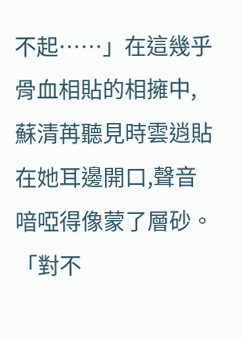不起……」在這幾乎骨血相貼的相擁中,蘇清苒聽見時雲逍貼在她耳邊開口,聲音喑啞得像蒙了層砂。
「對不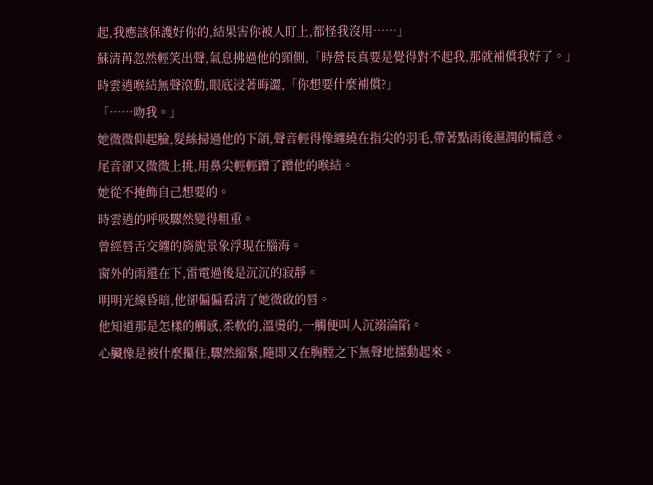起,我應該保護好你的,結果害你被人盯上,都怪我沒用……」
蘇清苒忽然輕笑出聲,氣息拂過他的頸側,「時營長真要是覺得對不起我,那就補償我好了。」
時雲逍喉結無聲滾動,眼底浸著晦澀,「你想要什麼補償?」
「……吻我。」
她微微仰起臉,髮絲掃過他的下頜,聲音輕得像纏繞在指尖的羽毛,帶著點雨後濕潤的糯意。
尾音卻又微微上挑,用鼻尖輕輕蹭了蹭他的喉結。
她從不掩飾自己想要的。
時雲逍的呼吸驟然變得粗重。
曾經唇舌交纏的旖旎景象浮現在腦海。
窗外的雨還在下,雷電過後是沉沉的寂靜。
明明光線昏暗,他卻偏偏看清了她微啟的唇。
他知道那是怎樣的觸感,柔軟的,溫燙的,一觸便叫人沉溺淪陷。
心臟像是被什麼攥住,驟然縮緊,隨即又在胸膛之下無聲地擂動起來。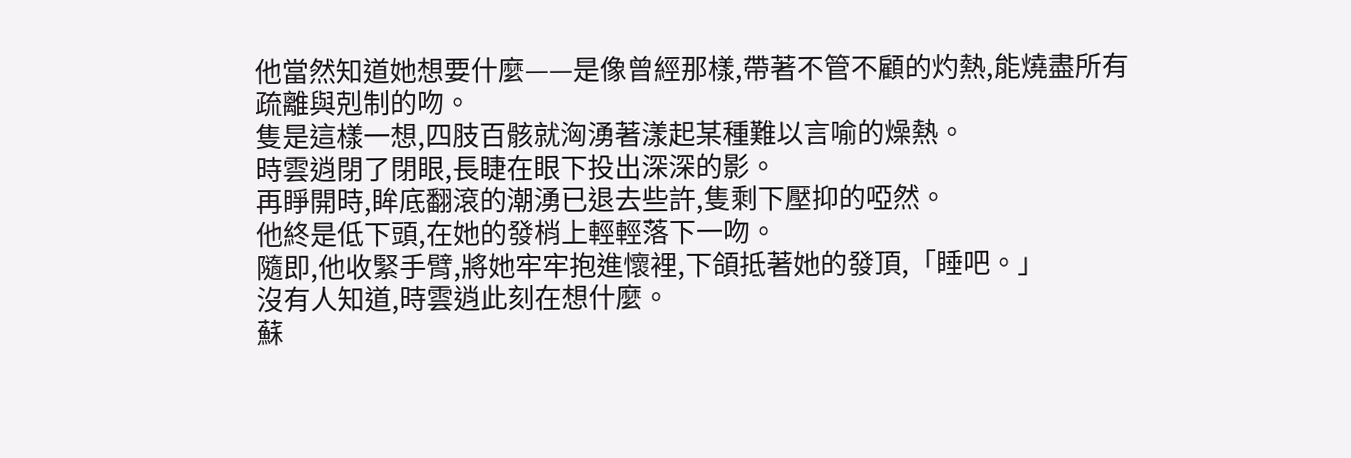他當然知道她想要什麼——是像曾經那樣,帶著不管不顧的灼熱,能燒盡所有疏離與剋制的吻。
隻是這樣一想,四肢百骸就洶湧著漾起某種難以言喻的燥熱。
時雲逍閉了閉眼,長睫在眼下投出深深的影。
再睜開時,眸底翻滾的潮湧已退去些許,隻剩下壓抑的啞然。
他終是低下頭,在她的發梢上輕輕落下一吻。
隨即,他收緊手臂,將她牢牢抱進懷裡,下頜抵著她的發頂,「睡吧。」
沒有人知道,時雲逍此刻在想什麼。
蘇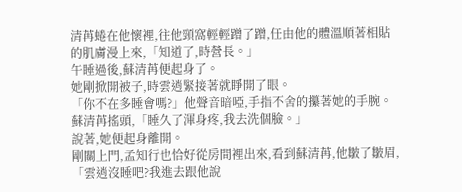清苒蜷在他懷裡,往他頸窩輕輕蹭了蹭,任由他的體溫順著相貼的肌膚漫上來,「知道了,時營長。」
午睡過後,蘇清苒便起身了。
她剛掀開被子,時雲逍緊接著就睜開了眼。
「你不在多睡會嗎?」他聲音暗啞,手指不舍的攥著她的手腕。
蘇清苒搖頭,「睡久了渾身疼,我去洗個臉。」
說著,她便起身離開。
剛關上門,孟知行也恰好從房間裡出來,看到蘇清苒,他皺了皺眉,「雲逍沒睡吧?我進去跟他說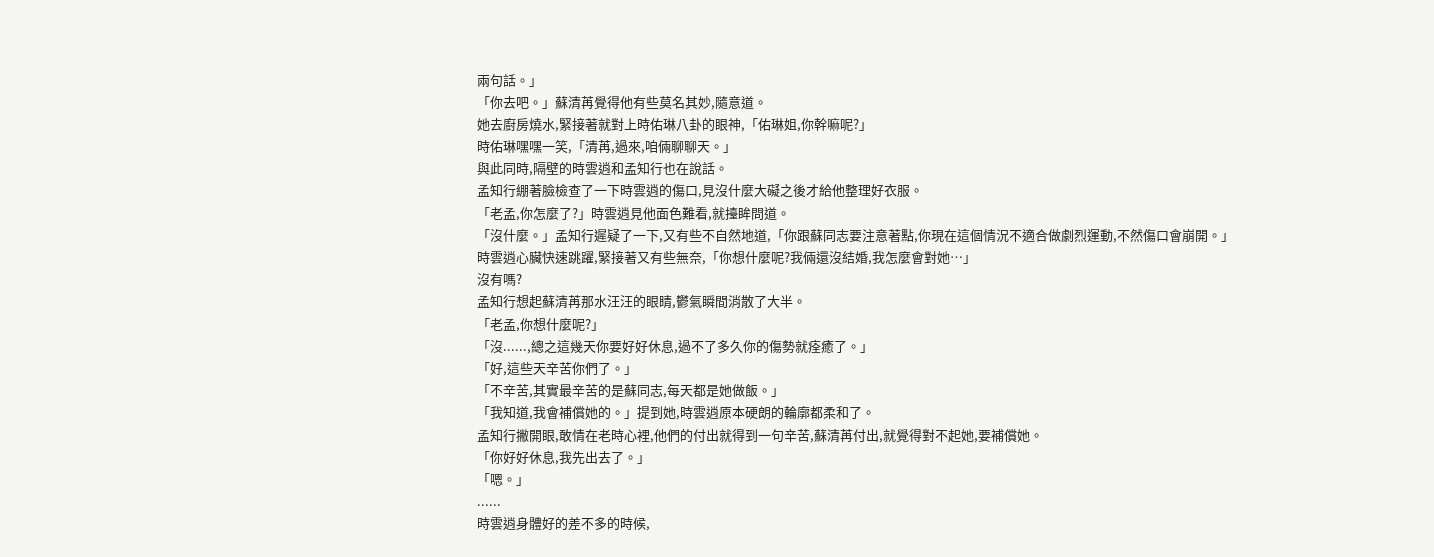兩句話。」
「你去吧。」蘇清苒覺得他有些莫名其妙,隨意道。
她去廚房燒水,緊接著就對上時佑琳八卦的眼神,「佑琳姐,你幹嘛呢?」
時佑琳嘿嘿一笑,「清苒,過來,咱倆聊聊天。」
與此同時,隔壁的時雲逍和孟知行也在說話。
孟知行綳著臉檢查了一下時雲逍的傷口,見沒什麼大礙之後才給他整理好衣服。
「老孟,你怎麼了?」時雲逍見他面色難看,就擡眸問道。
「沒什麼。」孟知行遲疑了一下,又有些不自然地道,「你跟蘇同志要注意著點,你現在這個情況不適合做劇烈運動,不然傷口會崩開。」
時雲逍心臟快速跳躍,緊接著又有些無奈,「你想什麼呢?我倆還沒結婚,我怎麼會對她…」
沒有嗎?
孟知行想起蘇清苒那水汪汪的眼睛,鬱氣瞬間消散了大半。
「老孟,你想什麼呢?」
「沒......,總之這幾天你要好好休息,過不了多久你的傷勢就痊癒了。」
「好,這些天辛苦你們了。」
「不辛苦,其實最辛苦的是蘇同志,每天都是她做飯。」
「我知道,我會補償她的。」提到她,時雲逍原本硬朗的輪廓都柔和了。
孟知行撇開眼,敢情在老時心裡,他們的付出就得到一句辛苦,蘇清苒付出,就覺得對不起她,要補償她。
「你好好休息,我先出去了。」
「嗯。」
......
時雲逍身體好的差不多的時候,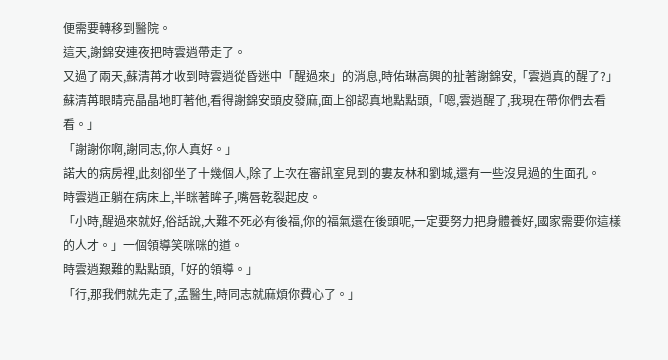便需要轉移到醫院。
這天,謝錦安連夜把時雲逍帶走了。
又過了兩天,蘇清苒才收到時雲逍從昏迷中「醒過來」的消息,時佑琳高興的扯著謝錦安,「雲逍真的醒了?」
蘇清苒眼睛亮晶晶地盯著他,看得謝錦安頭皮發麻,面上卻認真地點點頭,「嗯,雲逍醒了,我現在帶你們去看看。」
「謝謝你啊,謝同志,你人真好。」
諾大的病房裡,此刻卻坐了十幾個人,除了上次在審訊室見到的婁友林和劉城,還有一些沒見過的生面孔。
時雲逍正躺在病床上,半眯著眸子,嘴唇乾裂起皮。
「小時,醒過來就好,俗話說,大難不死必有後福,你的福氣還在後頭呢,一定要努力把身體養好,國家需要你這樣的人才。」一個領導笑咪咪的道。
時雲逍艱難的點點頭,「好的領導。」
「行,那我們就先走了,孟醫生,時同志就麻煩你費心了。」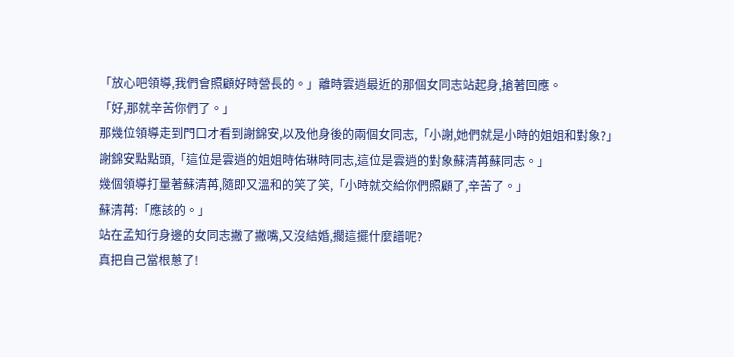「放心吧領導,我們會照顧好時營長的。」離時雲逍最近的那個女同志站起身,搶著回應。
「好,那就辛苦你們了。」
那幾位領導走到門口才看到謝錦安,以及他身後的兩個女同志,「小謝,她們就是小時的姐姐和對象?」
謝錦安點點頭,「這位是雲逍的姐姐時佑琳時同志,這位是雲逍的對象蘇清苒蘇同志。」
幾個領導打量著蘇清苒,隨即又溫和的笑了笑,「小時就交給你們照顧了,辛苦了。」
蘇清苒:「應該的。」
站在孟知行身邊的女同志撇了撇嘴,又沒結婚,擱這擺什麼譜呢?
真把自己當根蔥了!